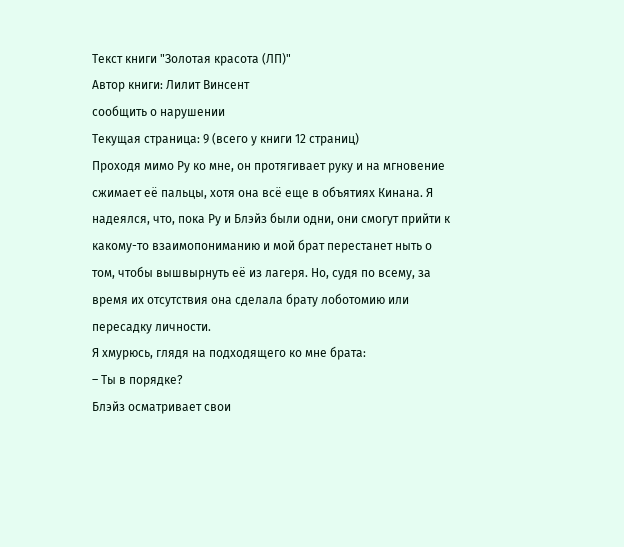Текст книги "Золотая красота (ЛП)"
Автор книги: Лилит Винсент
сообщить о нарушении
Текущая страница: 9 (всего у книги 12 страниц)
Проходя мимо Ру ко мне, он протягивает руку и на мгновение сжимает её пальцы, хотя она всё еще в объятиях Кинана. Я надеялся, что, пока Ру и Блэйз были одни, они смогут прийти к какому-то взаимопониманию и мой брат перестанет ныть о том, чтобы вышвырнуть её из лагеря. Но, судя по всему, за время их отсутствия она сделала брату лоботомию или пересадку личности.
Я хмурюсь, глядя на подходящего ко мне брата:
– Ты в порядке?
Блэйз осматривает свои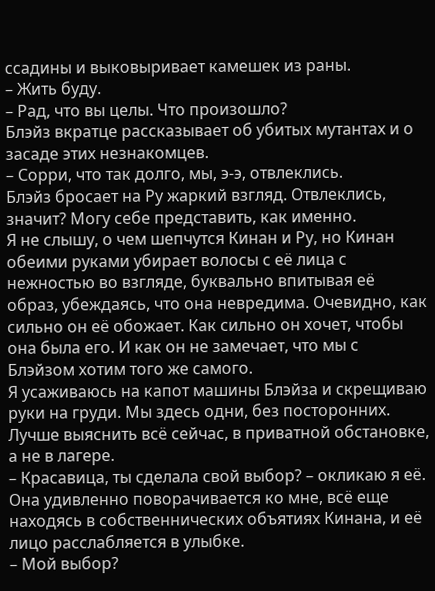ссадины и выковыривает камешек из раны.
– Жить буду.
– Рад, что вы целы. Что произошло?
Блэйз вкратце рассказывает об убитых мутантах и о засаде этих незнакомцев.
– Сорри, что так долго, мы, э-э, отвлеклись.
Блэйз бросает на Ру жаркий взгляд. Отвлеклись, значит? Могу себе представить, как именно.
Я не слышу, о чем шепчутся Кинан и Ру, но Кинан обеими руками убирает волосы с её лица с нежностью во взгляде, буквально впитывая её образ, убеждаясь, что она невредима. Очевидно, как сильно он её обожает. Как сильно он хочет, чтобы она была его. И как он не замечает, что мы с Блэйзом хотим того же самого.
Я усаживаюсь на капот машины Блэйза и скрещиваю руки на груди. Мы здесь одни, без посторонних. Лучше выяснить всё сейчас, в приватной обстановке, а не в лагере.
– Красавица, ты сделала свой выбор? – окликаю я её.
Она удивленно поворачивается ко мне, всё еще находясь в собственнических объятиях Кинана, и её лицо расслабляется в улыбке.
– Мой выбор?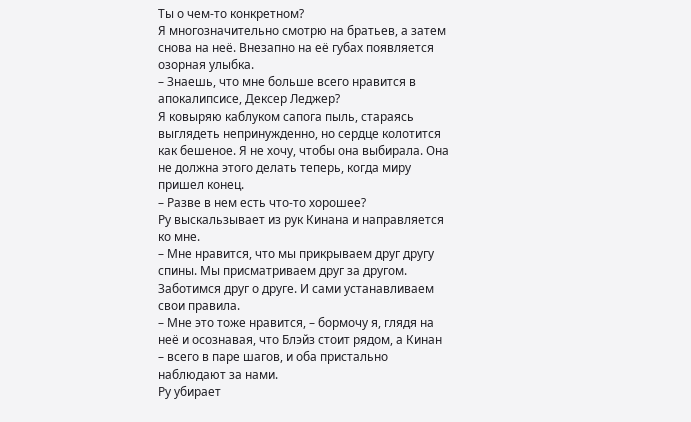Ты о чем-то конкретном?
Я многозначительно смотрю на братьев, а затем снова на неё. Внезапно на её губах появляется озорная улыбка.
– Знаешь, что мне больше всего нравится в апокалипсисе, Дексер Леджер?
Я ковыряю каблуком сапога пыль, стараясь выглядеть непринужденно, но сердце колотится как бешеное. Я не хочу, чтобы она выбирала. Она не должна этого делать теперь, когда миру пришел конец.
– Разве в нем есть что-то хорошее?
Ру выскальзывает из рук Кинана и направляется ко мне.
– Мне нравится, что мы прикрываем друг другу спины. Мы присматриваем друг за другом. Заботимся друг о друге. И сами устанавливаем свои правила.
– Мне это тоже нравится, – бормочу я, глядя на неё и осознавая, что Блэйз стоит рядом, а Кинан – всего в паре шагов, и оба пристально наблюдают за нами.
Ру убирает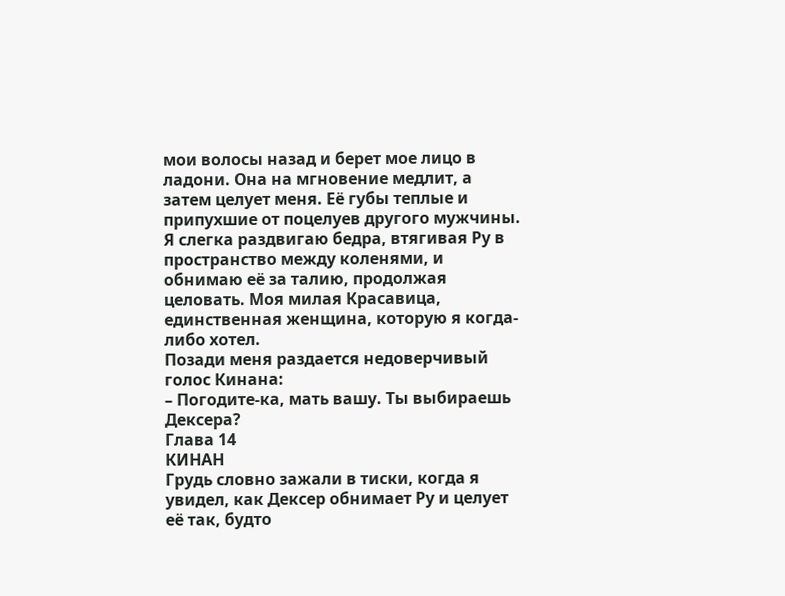мои волосы назад и берет мое лицо в ладони. Она на мгновение медлит, а затем целует меня. Её губы теплые и припухшие от поцелуев другого мужчины. Я слегка раздвигаю бедра, втягивая Ру в пространство между коленями, и обнимаю её за талию, продолжая целовать. Моя милая Красавица, единственная женщина, которую я когда-либо хотел.
Позади меня раздается недоверчивый голос Кинана:
– Погодите-ка, мать вашу. Ты выбираешь Дексера?
Глава 14
КИНАН
Грудь словно зажали в тиски, когда я увидел, как Дексер обнимает Ру и целует её так, будто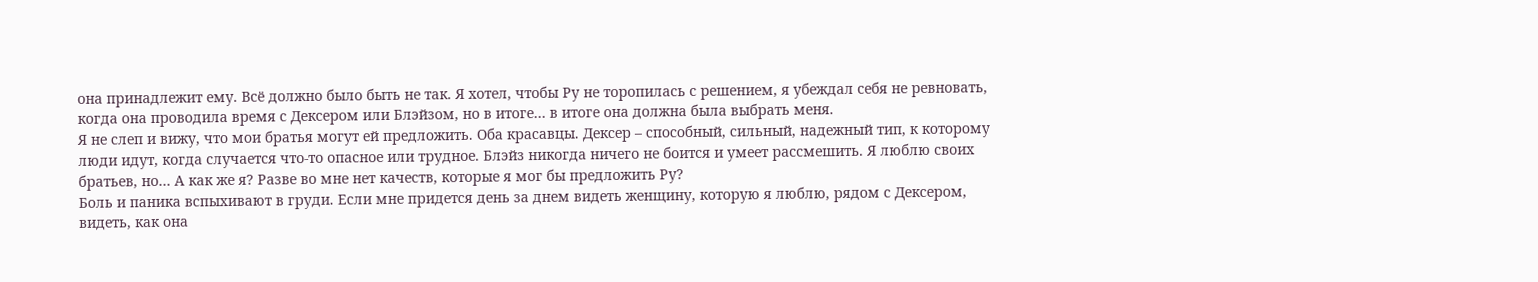она принадлежит ему. Всё должно было быть не так. Я хотел, чтобы Ру не торопилась с решением, я убеждал себя не ревновать, когда она проводила время с Дексером или Блэйзом, но в итоге… в итоге она должна была выбрать меня.
Я не слеп и вижу, что мои братья могут ей предложить. Оба красавцы. Дексер – способный, сильный, надежный тип, к которому люди идут, когда случается что-то опасное или трудное. Блэйз никогда ничего не боится и умеет рассмешить. Я люблю своих братьев, но… А как же я? Разве во мне нет качеств, которые я мог бы предложить Ру?
Боль и паника вспыхивают в груди. Если мне придется день за днем видеть женщину, которую я люблю, рядом с Дексером, видеть, как она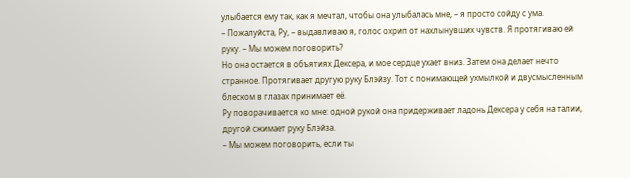улыбается ему так, как я мечтал, чтобы она улыбалась мне, – я просто сойду с ума.
– Пожалуйста, Ру, – выдавливаю я, голос охрип от нахлынувших чувств. Я протягиваю ей руку. – Мы можем поговорить?
Но она остается в объятиях Дексера, и мое сердце ухает вниз. Затем она делает нечто странное. Протягивает другую руку Блэйзу. Тот с понимающей ухмылкой и двусмысленным блеском в глазах принимает её.
Ру поворачивается ко мне: одной рукой она придерживает ладонь Дексера у себя на талии, другой сжимает руку Блэйза.
– Мы можем поговорить, если ты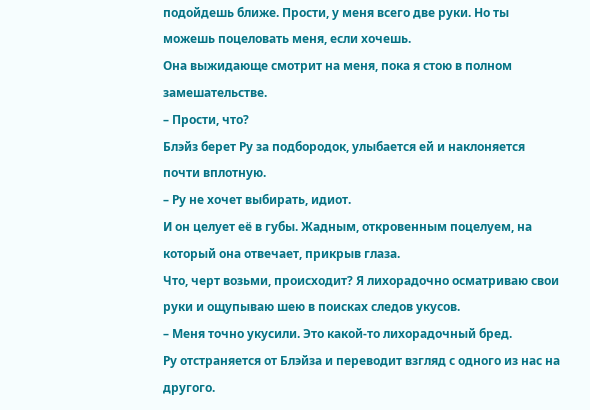подойдешь ближе. Прости, у меня всего две руки. Но ты можешь поцеловать меня, если хочешь.
Она выжидающе смотрит на меня, пока я стою в полном замешательстве.
– Прости, что?
Блэйз берет Ру за подбородок, улыбается ей и наклоняется почти вплотную.
– Ру не хочет выбирать, идиот.
И он целует её в губы. Жадным, откровенным поцелуем, на который она отвечает, прикрыв глаза.
Что, черт возьми, происходит? Я лихорадочно осматриваю свои руки и ощупываю шею в поисках следов укусов.
– Меня точно укусили. Это какой-то лихорадочный бред.
Ру отстраняется от Блэйза и переводит взгляд с одного из нас на другого.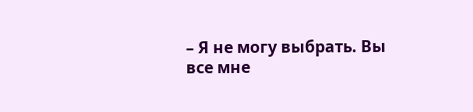– Я не могу выбрать. Вы все мне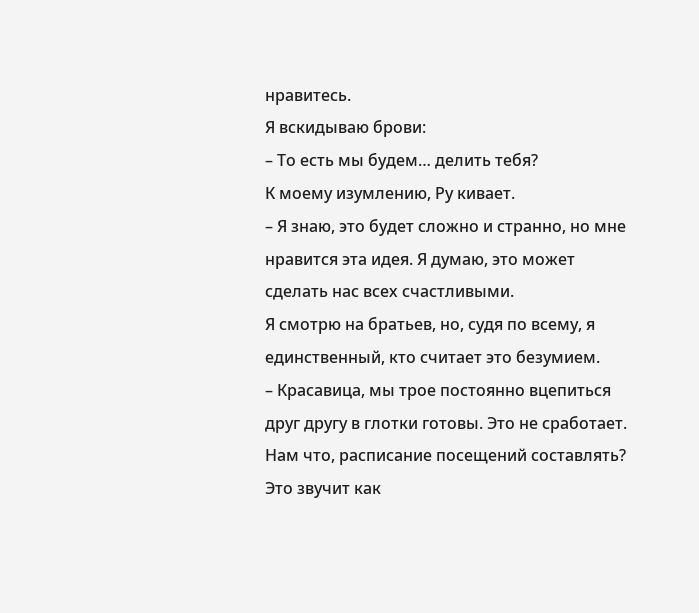нравитесь.
Я вскидываю брови:
– То есть мы будем… делить тебя?
К моему изумлению, Ру кивает.
– Я знаю, это будет сложно и странно, но мне нравится эта идея. Я думаю, это может сделать нас всех счастливыми.
Я смотрю на братьев, но, судя по всему, я единственный, кто считает это безумием.
– Красавица, мы трое постоянно вцепиться друг другу в глотки готовы. Это не сработает. Нам что, расписание посещений составлять? Это звучит как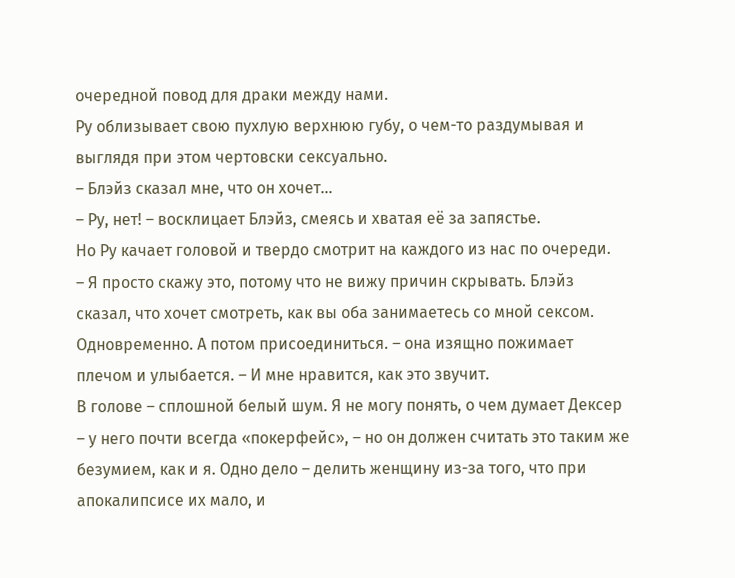очередной повод для драки между нами.
Ру облизывает свою пухлую верхнюю губу, о чем-то раздумывая и выглядя при этом чертовски сексуально.
– Блэйз сказал мне, что он хочет…
– Ру, нет! – восклицает Блэйз, смеясь и хватая её за запястье.
Но Ру качает головой и твердо смотрит на каждого из нас по очереди.
– Я просто скажу это, потому что не вижу причин скрывать. Блэйз сказал, что хочет смотреть, как вы оба занимаетесь со мной сексом. Одновременно. А потом присоединиться. – она изящно пожимает плечом и улыбается. – И мне нравится, как это звучит.
В голове – сплошной белый шум. Я не могу понять, о чем думает Дексер – у него почти всегда «покерфейс», – но он должен считать это таким же безумием, как и я. Одно дело – делить женщину из-за того, что при апокалипсисе их мало, и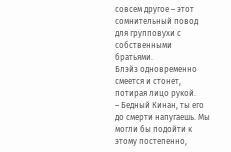совсем другое – этот сомнительный повод для групповухи с собственными братьями.
Блэйз одновременно смеется и стонет, потирая лицо рукой.
– Бедный Кинан, ты его до смерти напугаешь. Мы могли бы подойти к этому постепенно,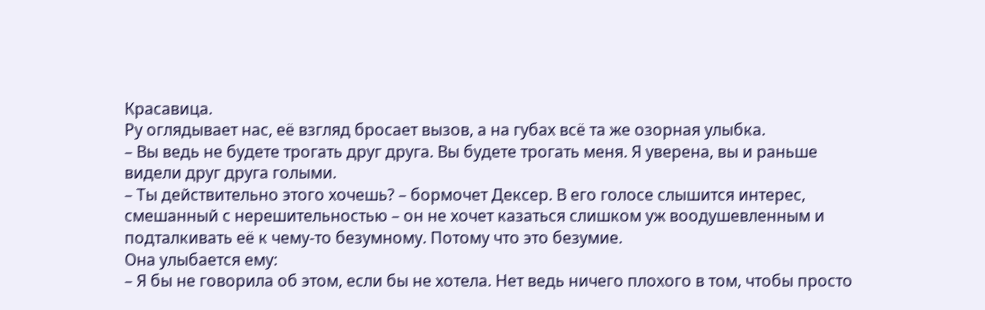Красавица.
Ру оглядывает нас, её взгляд бросает вызов, а на губах всё та же озорная улыбка.
– Вы ведь не будете трогать друг друга. Вы будете трогать меня. Я уверена, вы и раньше видели друг друга голыми.
– Ты действительно этого хочешь? – бормочет Дексер. В его голосе слышится интерес, смешанный с нерешительностью – он не хочет казаться слишком уж воодушевленным и подталкивать её к чему-то безумному. Потому что это безумие.
Она улыбается ему:
– Я бы не говорила об этом, если бы не хотела. Нет ведь ничего плохого в том, чтобы просто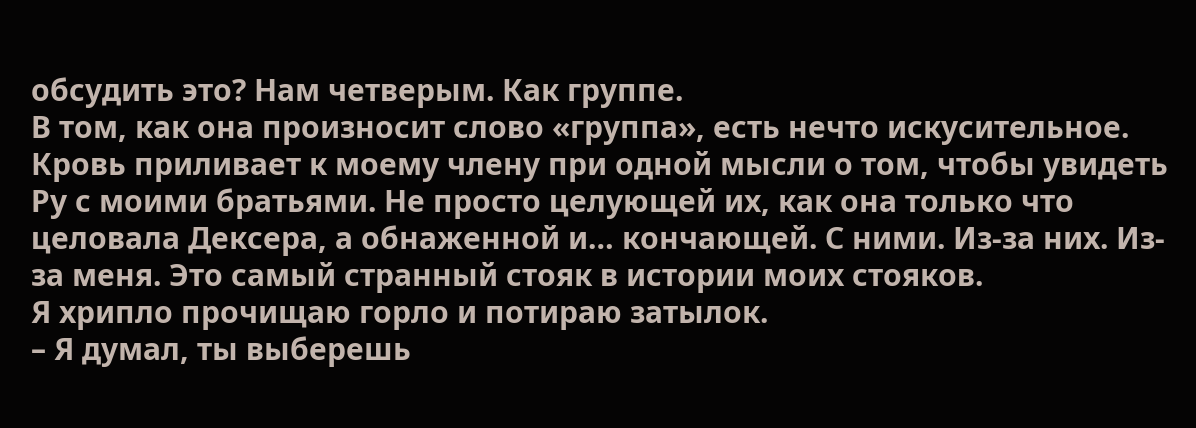обсудить это? Нам четверым. Как группе.
В том, как она произносит слово «группа», есть нечто искусительное. Кровь приливает к моему члену при одной мысли о том, чтобы увидеть Ру с моими братьями. Не просто целующей их, как она только что целовала Дексера, а обнаженной и… кончающей. С ними. Из-за них. Из-за меня. Это самый странный стояк в истории моих стояков.
Я хрипло прочищаю горло и потираю затылок.
– Я думал, ты выберешь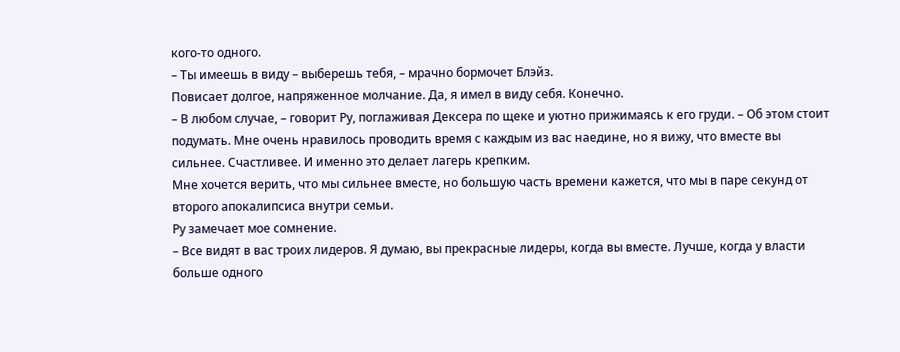кого-то одного.
– Ты имеешь в виду – выберешь тебя, – мрачно бормочет Блэйз.
Повисает долгое, напряженное молчание. Да, я имел в виду себя. Конечно.
– В любом случае, – говорит Ру, поглаживая Дексера по щеке и уютно прижимаясь к его груди. – Об этом стоит подумать. Мне очень нравилось проводить время с каждым из вас наедине, но я вижу, что вместе вы сильнее. Счастливее. И именно это делает лагерь крепким.
Мне хочется верить, что мы сильнее вместе, но большую часть времени кажется, что мы в паре секунд от второго апокалипсиса внутри семьи.
Ру замечает мое сомнение.
– Все видят в вас троих лидеров. Я думаю, вы прекрасные лидеры, когда вы вместе. Лучше, когда у власти больше одного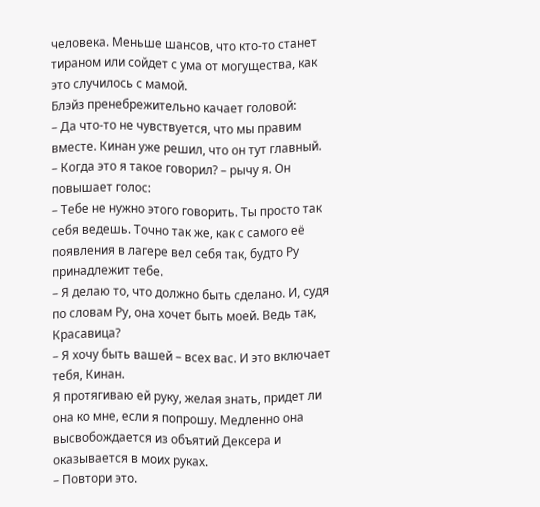человека. Меньше шансов, что кто-то станет тираном или сойдет с ума от могущества, как это случилось с мамой.
Блэйз пренебрежительно качает головой:
– Да что-то не чувствуется, что мы правим вместе. Кинан уже решил, что он тут главный.
– Когда это я такое говорил? – рычу я. Он повышает голос:
– Тебе не нужно этого говорить. Ты просто так себя ведешь. Точно так же, как с самого её появления в лагере вел себя так, будто Ру принадлежит тебе.
– Я делаю то, что должно быть сделано. И, судя по словам Ру, она хочет быть моей. Ведь так, Красавица?
– Я хочу быть вашей – всех вас. И это включает тебя, Кинан.
Я протягиваю ей руку, желая знать, придет ли она ко мне, если я попрошу. Медленно она высвобождается из объятий Дексера и оказывается в моих руках.
– Повтори это.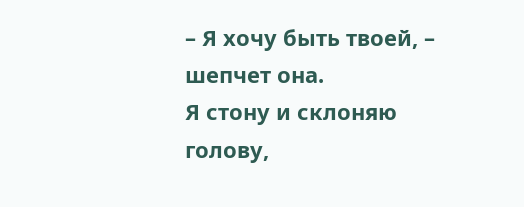– Я хочу быть твоей, – шепчет она.
Я стону и склоняю голову,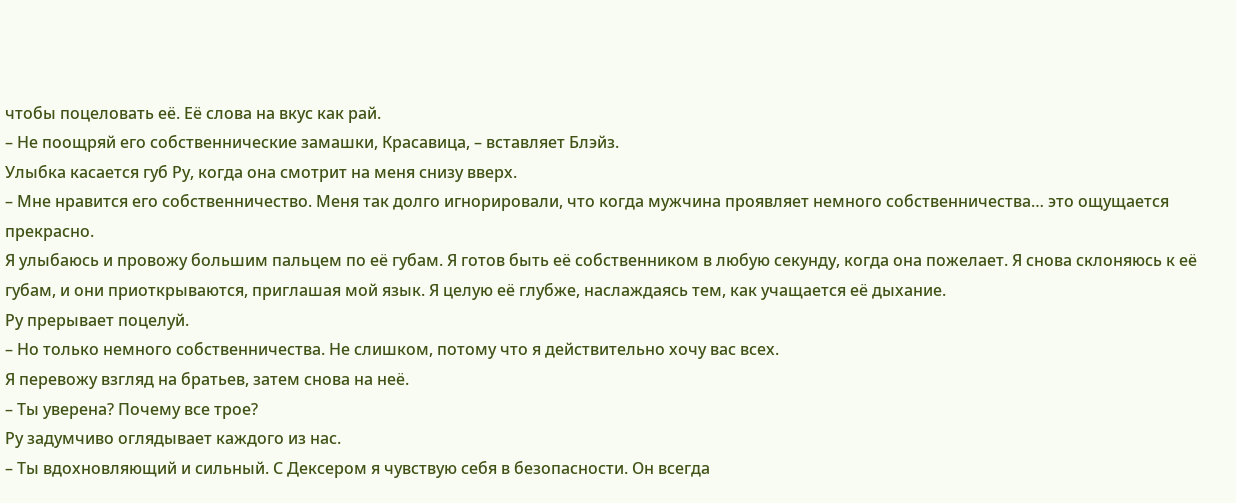чтобы поцеловать её. Её слова на вкус как рай.
– Не поощряй его собственнические замашки, Красавица, – вставляет Блэйз.
Улыбка касается губ Ру, когда она смотрит на меня снизу вверх.
– Мне нравится его собственничество. Меня так долго игнорировали, что когда мужчина проявляет немного собственничества… это ощущается прекрасно.
Я улыбаюсь и провожу большим пальцем по её губам. Я готов быть её собственником в любую секунду, когда она пожелает. Я снова склоняюсь к её губам, и они приоткрываются, приглашая мой язык. Я целую её глубже, наслаждаясь тем, как учащается её дыхание.
Ру прерывает поцелуй.
– Но только немного собственничества. Не слишком, потому что я действительно хочу вас всех.
Я перевожу взгляд на братьев, затем снова на неё.
– Ты уверена? Почему все трое?
Ру задумчиво оглядывает каждого из нас.
– Ты вдохновляющий и сильный. С Дексером я чувствую себя в безопасности. Он всегда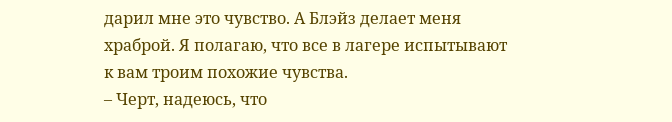дарил мне это чувство. А Блэйз делает меня храброй. Я полагаю, что все в лагере испытывают к вам троим похожие чувства.
– Черт, надеюсь, что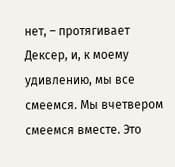нет, – протягивает Дексер, и, к моему удивлению, мы все смеемся. Мы вчетвером смеемся вместе. Это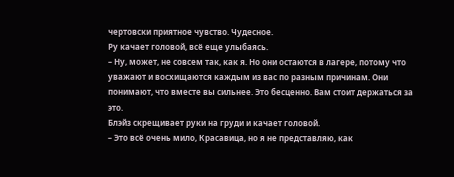чертовски приятное чувство. Чудесное.
Ру качает головой, всё еще улыбаясь.
– Ну, может, не совсем так, как я. Но они остаются в лагере, потому что уважают и восхищаются каждым из вас по разным причинам. Они понимают, что вместе вы сильнее. Это бесценно. Вам стоит держаться за это.
Блэйз скрещивает руки на груди и качает головой.
– Это всё очень мило, Красавица, но я не представляю, как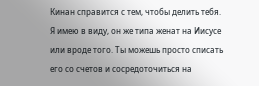Кинан справится с тем, чтобы делить тебя. Я имею в виду, он же типа женат на Иисусе или вроде того. Ты можешь просто списать его со счетов и сосредоточиться на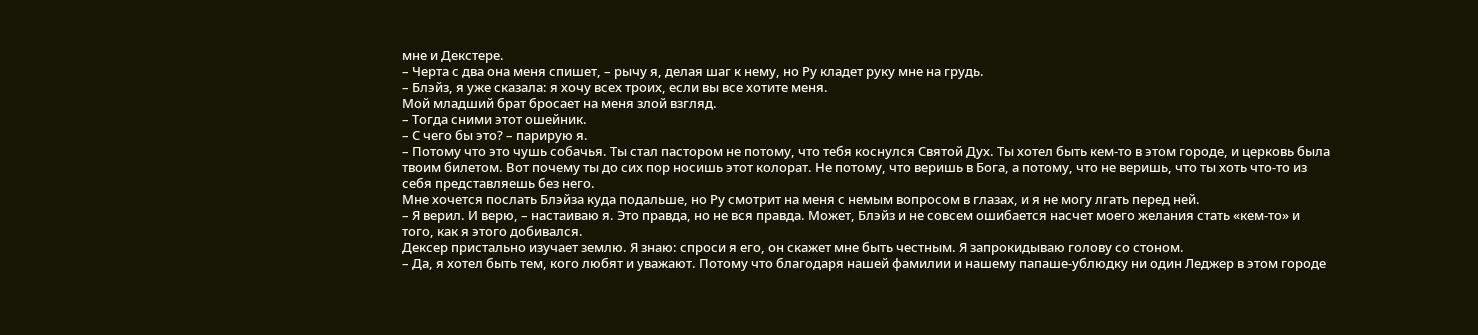мне и Декстере.
– Черта с два она меня спишет, – рычу я, делая шаг к нему, но Ру кладет руку мне на грудь.
– Блэйз, я уже сказала: я хочу всех троих, если вы все хотите меня.
Мой младший брат бросает на меня злой взгляд.
– Тогда сними этот ошейник.
– С чего бы это? – парирую я.
– Потому что это чушь собачья. Ты стал пастором не потому, что тебя коснулся Святой Дух. Ты хотел быть кем-то в этом городе, и церковь была твоим билетом. Вот почему ты до сих пор носишь этот колорат. Не потому, что веришь в Бога, а потому, что не веришь, что ты хоть что-то из себя представляешь без него.
Мне хочется послать Блэйза куда подальше, но Ру смотрит на меня с немым вопросом в глазах, и я не могу лгать перед ней.
– Я верил. И верю, – настаиваю я. Это правда, но не вся правда. Может, Блэйз и не совсем ошибается насчет моего желания стать «кем-то» и того, как я этого добивался.
Дексер пристально изучает землю. Я знаю: спроси я его, он скажет мне быть честным. Я запрокидываю голову со стоном.
– Да, я хотел быть тем, кого любят и уважают. Потому что благодаря нашей фамилии и нашему папаше-ублюдку ни один Леджер в этом городе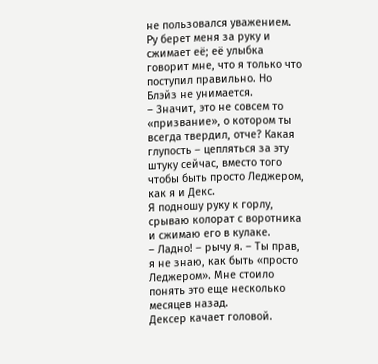не пользовался уважением.
Ру берет меня за руку и сжимает её; её улыбка говорит мне, что я только что поступил правильно. Но Блэйз не унимается.
– Значит, это не совсем то «призвание», о котором ты всегда твердил, отче? Какая глупость – цепляться за эту штуку сейчас, вместо того чтобы быть просто Леджером, как я и Декс.
Я подношу руку к горлу, срываю колорат с воротника и сжимаю его в кулаке.
– Ладно! – рычу я. – Ты прав, я не знаю, как быть «просто Леджером». Мне стоило понять это еще несколько месяцев назад.
Дексер качает головой.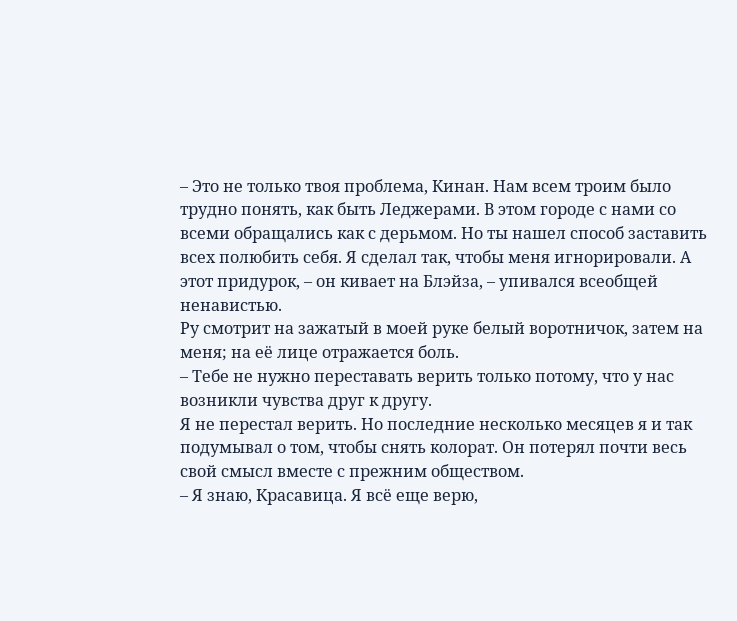– Это не только твоя проблема, Кинан. Нам всем троим было трудно понять, как быть Леджерами. В этом городе с нами со всеми обращались как с дерьмом. Но ты нашел способ заставить всех полюбить себя. Я сделал так, чтобы меня игнорировали. А этот придурок, – он кивает на Блэйза, – упивался всеобщей ненавистью.
Ру смотрит на зажатый в моей руке белый воротничок, затем на меня; на её лице отражается боль.
– Тебе не нужно переставать верить только потому, что у нас возникли чувства друг к другу.
Я не перестал верить. Но последние несколько месяцев я и так подумывал о том, чтобы снять колорат. Он потерял почти весь свой смысл вместе с прежним обществом.
– Я знаю, Красавица. Я всё еще верю,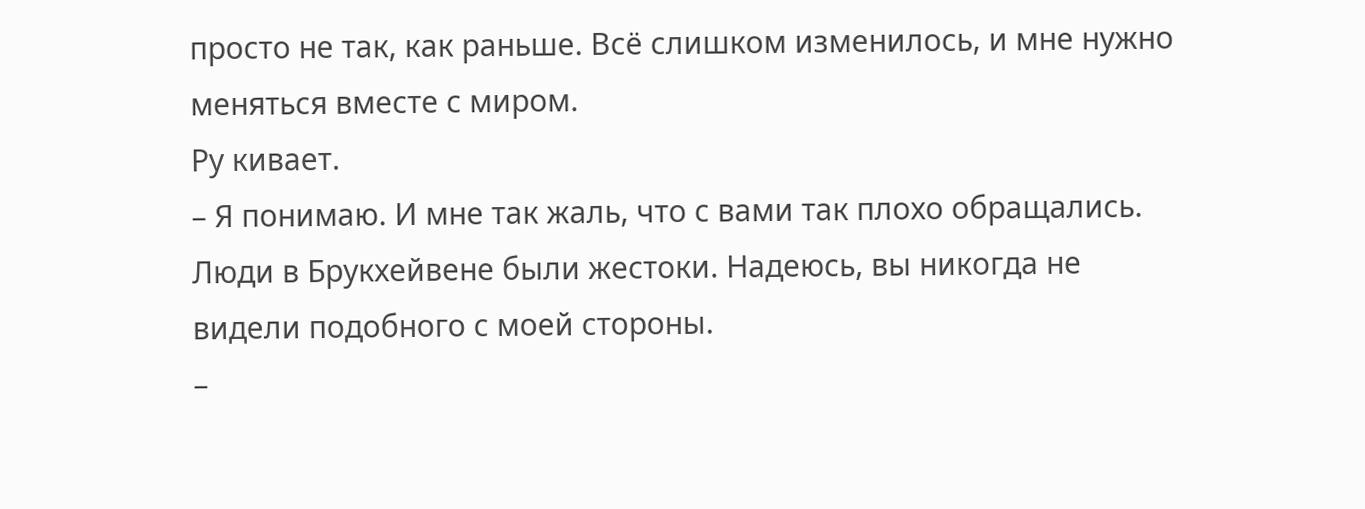просто не так, как раньше. Всё слишком изменилось, и мне нужно меняться вместе с миром.
Ру кивает.
– Я понимаю. И мне так жаль, что с вами так плохо обращались. Люди в Брукхейвене были жестоки. Надеюсь, вы никогда не видели подобного с моей стороны.
–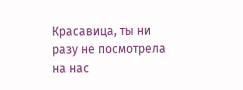Красавица, ты ни разу не посмотрела на нас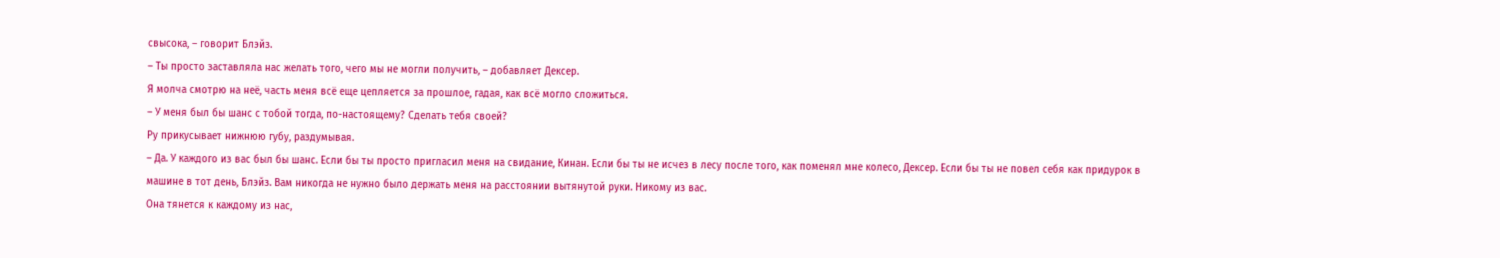свысока, – говорит Блэйз.
– Ты просто заставляла нас желать того, чего мы не могли получить, – добавляет Дексер.
Я молча смотрю на неё, часть меня всё еще цепляется за прошлое, гадая, как всё могло сложиться.
– У меня был бы шанс с тобой тогда, по-настоящему? Сделать тебя своей?
Ру прикусывает нижнюю губу, раздумывая.
– Да. У каждого из вас был бы шанс. Если бы ты просто пригласил меня на свидание, Кинан. Если бы ты не исчез в лесу после того, как поменял мне колесо, Дексер. Если бы ты не повел себя как придурок в машине в тот день, Блэйз. Вам никогда не нужно было держать меня на расстоянии вытянутой руки. Никому из вас.
Она тянется к каждому из нас,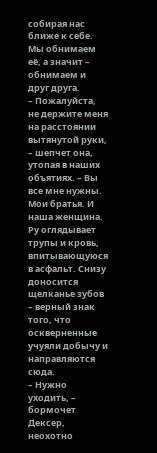собирая нас ближе к себе. Мы обнимаем её, а значит – обнимаем и друг друга.
– Пожалуйста, не держите меня на расстоянии вытянутой руки, – шепчет она, утопая в наших объятиях. – Вы все мне нужны.
Мои братья. И наша женщина.
Ру оглядывает трупы и кровь, впитывающуюся в асфальт. Снизу доносится щелканье зубов – верный знак того, что оскверненные учуяли добычу и направляются сюда.
– Нужно уходить, – бормочет Дексер, неохотно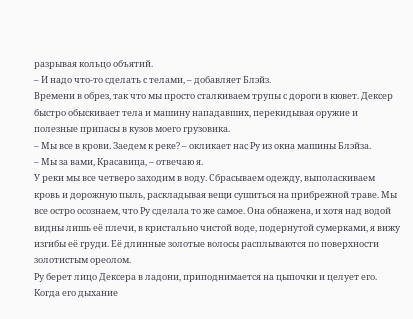разрывая кольцо объятий.
– И надо что-то сделать с телами, – добавляет Блэйз.
Времени в обрез, так что мы просто сталкиваем трупы с дороги в кювет. Дексер быстро обыскивает тела и машину нападавших, перекидывая оружие и полезные припасы в кузов моего грузовика.
– Мы все в крови. Заедем к реке? – окликает нас Ру из окна машины Блэйза.
– Мы за вами, Красавица, – отвечаю я.
У реки мы все четверо заходим в воду. Сбрасываем одежду, выполаскиваем кровь и дорожную пыль, раскладывая вещи сушиться на прибрежной траве. Мы все остро осознаем, что Ру сделала то же самое. Она обнажена, и хотя над водой видны лишь её плечи, в кристально чистой воде, подернутой сумерками, я вижу изгибы её груди. Её длинные золотые волосы расплываются по поверхности золотистым ореолом.
Ру берет лицо Дексера в ладони, приподнимается на цыпочки и целует его. Когда его дыхание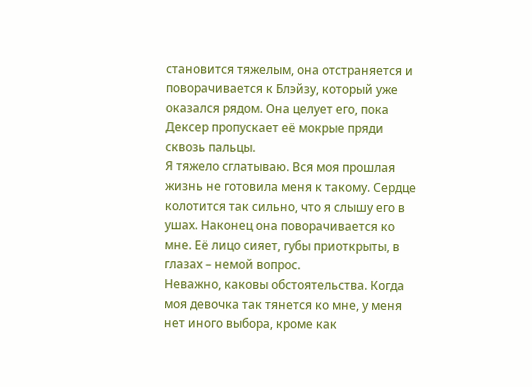становится тяжелым, она отстраняется и поворачивается к Блэйзу, который уже оказался рядом. Она целует его, пока Дексер пропускает её мокрые пряди сквозь пальцы.
Я тяжело сглатываю. Вся моя прошлая жизнь не готовила меня к такому. Сердце колотится так сильно, что я слышу его в ушах. Наконец она поворачивается ко мне. Её лицо сияет, губы приоткрыты, в глазах – немой вопрос.
Неважно, каковы обстоятельства. Когда моя девочка так тянется ко мне, у меня нет иного выбора, кроме как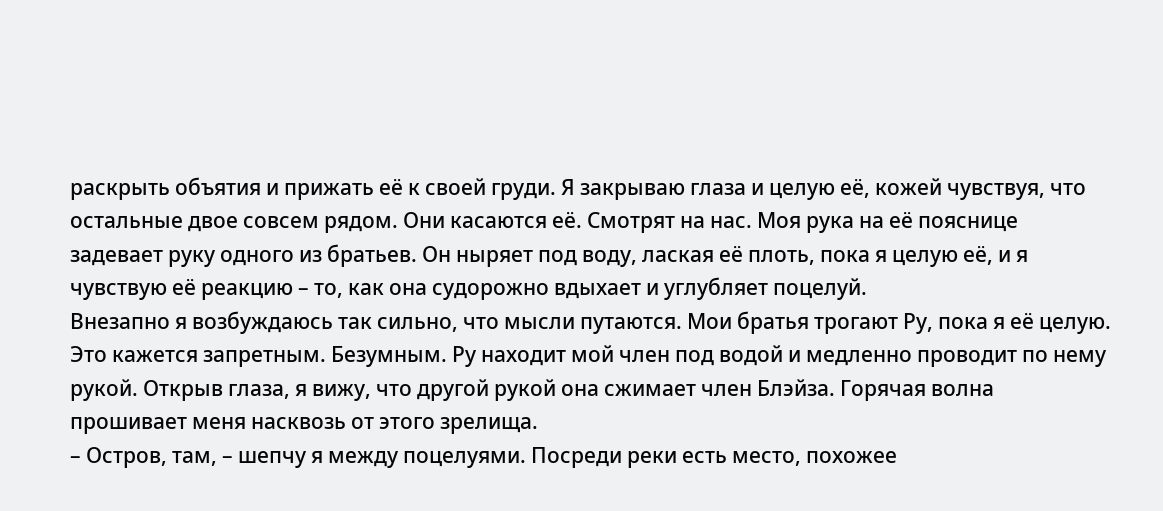раскрыть объятия и прижать её к своей груди. Я закрываю глаза и целую её, кожей чувствуя, что остальные двое совсем рядом. Они касаются её. Смотрят на нас. Моя рука на её пояснице задевает руку одного из братьев. Он ныряет под воду, лаская её плоть, пока я целую её, и я чувствую её реакцию – то, как она судорожно вдыхает и углубляет поцелуй.
Внезапно я возбуждаюсь так сильно, что мысли путаются. Мои братья трогают Ру, пока я её целую. Это кажется запретным. Безумным. Ру находит мой член под водой и медленно проводит по нему рукой. Открыв глаза, я вижу, что другой рукой она сжимает член Блэйза. Горячая волна прошивает меня насквозь от этого зрелища.
– Остров, там, – шепчу я между поцелуями. Посреди реки есть место, похожее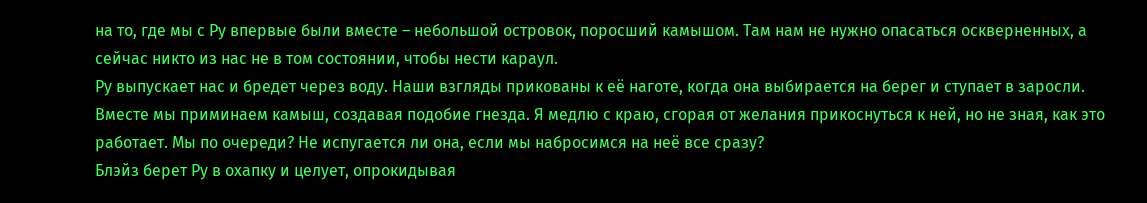на то, где мы с Ру впервые были вместе – небольшой островок, поросший камышом. Там нам не нужно опасаться оскверненных, а сейчас никто из нас не в том состоянии, чтобы нести караул.
Ру выпускает нас и бредет через воду. Наши взгляды прикованы к её наготе, когда она выбирается на берег и ступает в заросли. Вместе мы приминаем камыш, создавая подобие гнезда. Я медлю с краю, сгорая от желания прикоснуться к ней, но не зная, как это работает. Мы по очереди? Не испугается ли она, если мы набросимся на неё все сразу?
Блэйз берет Ру в охапку и целует, опрокидывая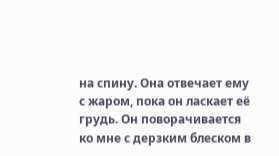на спину. Она отвечает ему с жаром, пока он ласкает её грудь. Он поворачивается ко мне с дерзким блеском в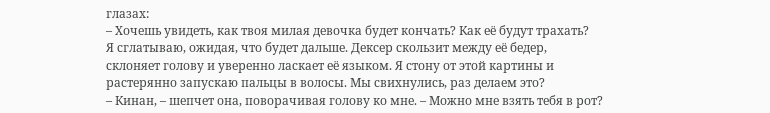глазах:
– Хочешь увидеть, как твоя милая девочка будет кончать? Как её будут трахать?
Я сглатываю, ожидая, что будет дальше. Дексер скользит между её бедер, склоняет голову и уверенно ласкает её языком. Я стону от этой картины и растерянно запускаю пальцы в волосы. Мы свихнулись, раз делаем это?
– Кинан, – шепчет она, поворачивая голову ко мне. – Можно мне взять тебя в рот?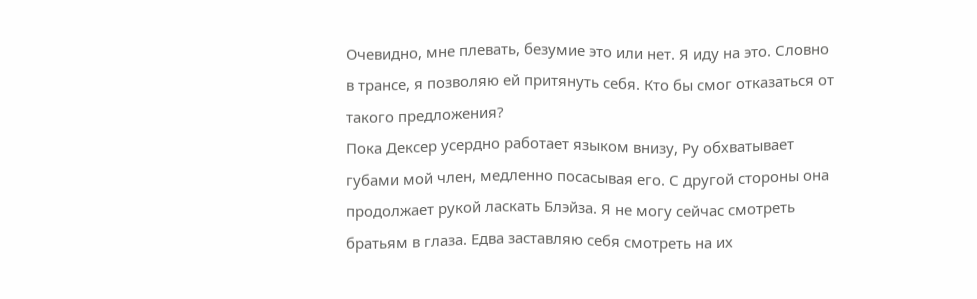Очевидно, мне плевать, безумие это или нет. Я иду на это. Словно в трансе, я позволяю ей притянуть себя. Кто бы смог отказаться от такого предложения?
Пока Дексер усердно работает языком внизу, Ру обхватывает губами мой член, медленно посасывая его. С другой стороны она продолжает рукой ласкать Блэйза. Я не могу сейчас смотреть братьям в глаза. Едва заставляю себя смотреть на их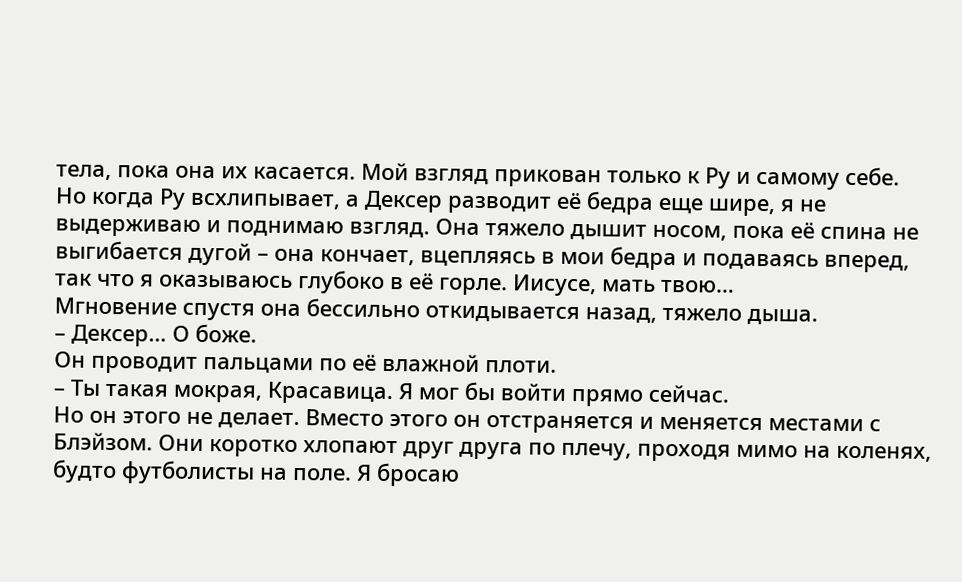тела, пока она их касается. Мой взгляд прикован только к Ру и самому себе.
Но когда Ру всхлипывает, а Дексер разводит её бедра еще шире, я не выдерживаю и поднимаю взгляд. Она тяжело дышит носом, пока её спина не выгибается дугой – она кончает, вцепляясь в мои бедра и подаваясь вперед, так что я оказываюсь глубоко в её горле. Иисусе, мать твою…
Мгновение спустя она бессильно откидывается назад, тяжело дыша.
– Дексер… О боже.
Он проводит пальцами по её влажной плоти.
– Ты такая мокрая, Красавица. Я мог бы войти прямо сейчас.
Но он этого не делает. Вместо этого он отстраняется и меняется местами с Блэйзом. Они коротко хлопают друг друга по плечу, проходя мимо на коленях, будто футболисты на поле. Я бросаю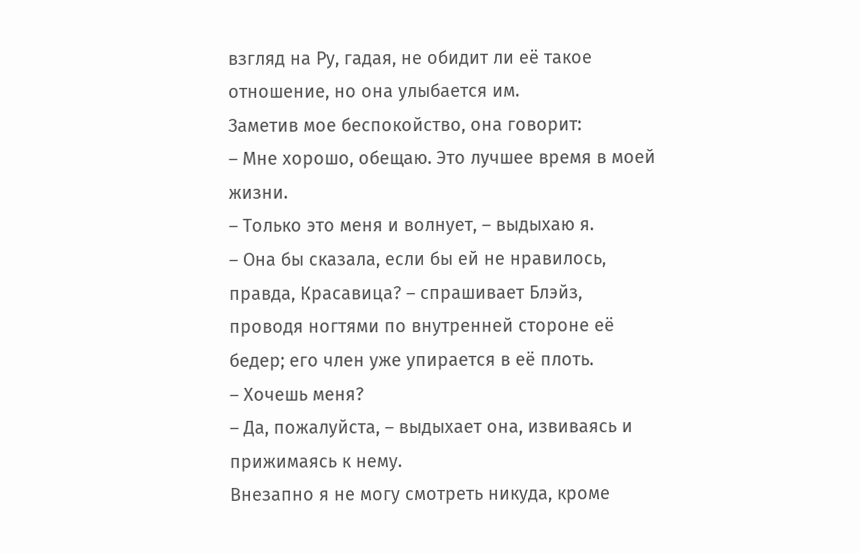взгляд на Ру, гадая, не обидит ли её такое отношение, но она улыбается им.
Заметив мое беспокойство, она говорит:
– Мне хорошо, обещаю. Это лучшее время в моей жизни.
– Только это меня и волнует, – выдыхаю я.
– Она бы сказала, если бы ей не нравилось, правда, Красавица? – спрашивает Блэйз, проводя ногтями по внутренней стороне её бедер; его член уже упирается в её плоть.
– Хочешь меня?
– Да, пожалуйста, – выдыхает она, извиваясь и прижимаясь к нему.
Внезапно я не могу смотреть никуда, кроме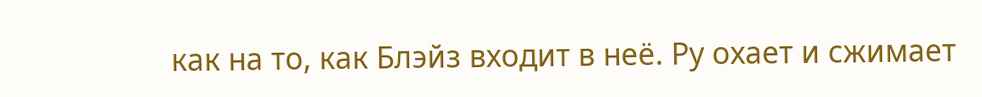как на то, как Блэйз входит в неё. Ру охает и сжимает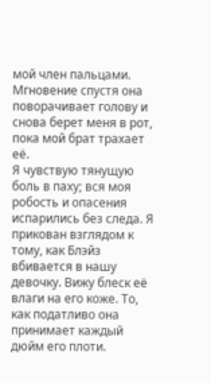мой член пальцами. Мгновение спустя она поворачивает голову и снова берет меня в рот, пока мой брат трахает её.
Я чувствую тянущую боль в паху; вся моя робость и опасения испарились без следа. Я прикован взглядом к тому, как Блэйз вбивается в нашу девочку. Вижу блеск её влаги на его коже. То, как податливо она принимает каждый дюйм его плоти.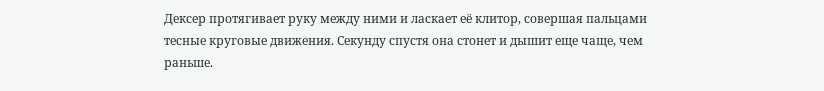Дексер протягивает руку между ними и ласкает её клитор, совершая пальцами тесные круговые движения. Секунду спустя она стонет и дышит еще чаще, чем раньше.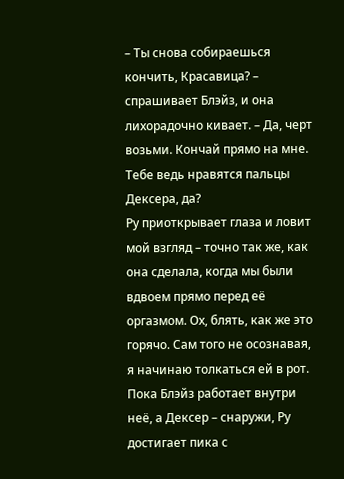– Ты снова собираешься кончить, Красавица? – спрашивает Блэйз, и она лихорадочно кивает. – Да, черт возьми. Кончай прямо на мне. Тебе ведь нравятся пальцы Дексера, да?
Ру приоткрывает глаза и ловит мой взгляд – точно так же, как она сделала, когда мы были вдвоем прямо перед её оргазмом. Ох, блять, как же это горячо. Сам того не осознавая, я начинаю толкаться ей в рот.
Пока Блэйз работает внутри неё, а Дексер – снаружи, Ру достигает пика с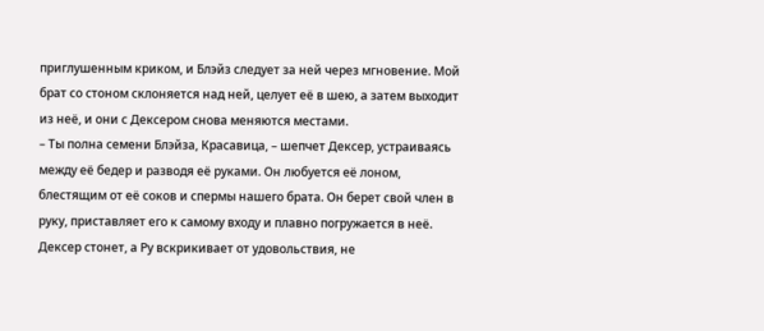приглушенным криком, и Блэйз следует за ней через мгновение. Мой брат со стоном склоняется над ней, целует её в шею, а затем выходит из неё, и они с Дексером снова меняются местами.
– Ты полна семени Блэйза, Красавица, – шепчет Дексер, устраиваясь между её бедер и разводя её руками. Он любуется её лоном, блестящим от её соков и спермы нашего брата. Он берет свой член в руку, приставляет его к самому входу и плавно погружается в неё.
Дексер стонет, а Ру вскрикивает от удовольствия, не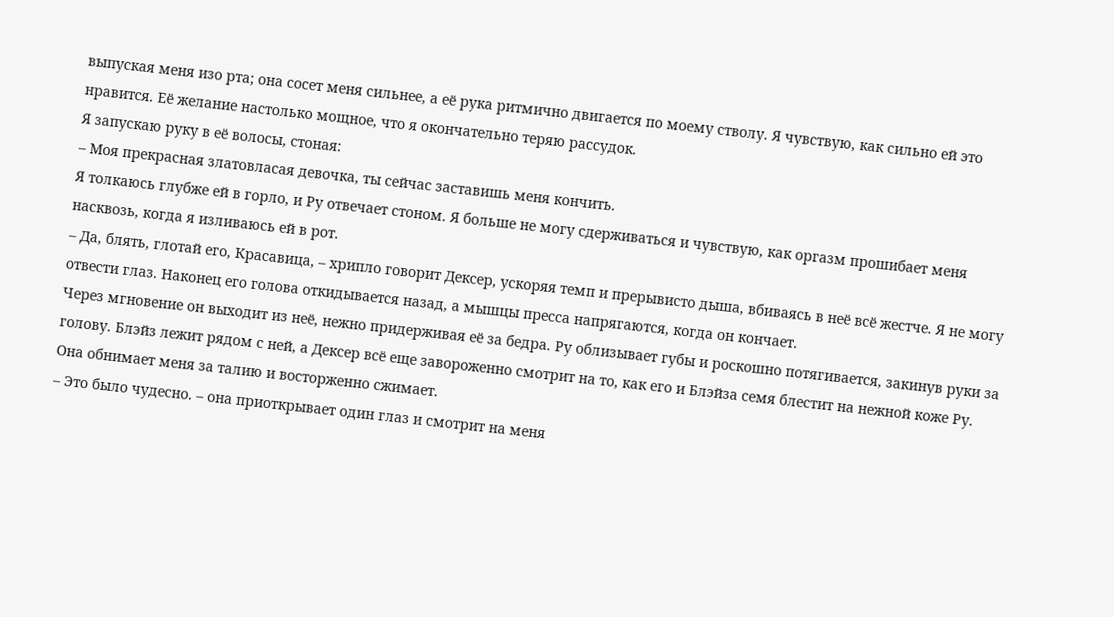выпуская меня изо рта; она сосет меня сильнее, а её рука ритмично двигается по моему стволу. Я чувствую, как сильно ей это нравится. Её желание настолько мощное, что я окончательно теряю рассудок.
Я запускаю руку в её волосы, стоная:
– Моя прекрасная златовласая девочка, ты сейчас заставишь меня кончить.
Я толкаюсь глубже ей в горло, и Ру отвечает стоном. Я больше не могу сдерживаться и чувствую, как оргазм прошибает меня насквозь, когда я изливаюсь ей в рот.
– Да, блять, глотай его, Красавица, – хрипло говорит Дексер, ускоряя темп и прерывисто дыша, вбиваясь в неё всё жестче. Я не могу отвести глаз. Наконец его голова откидывается назад, а мышцы пресса напрягаются, когда он кончает.
Через мгновение он выходит из неё, нежно придерживая её за бедра. Ру облизывает губы и роскошно потягивается, закинув руки за голову. Блэйз лежит рядом с ней, а Дексер всё еще завороженно смотрит на то, как его и Блэйза семя блестит на нежной коже Ру.
Она обнимает меня за талию и восторженно сжимает.
– Это было чудесно. – она приоткрывает один глаз и смотрит на меня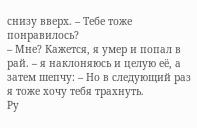снизу вверх. – Тебе тоже понравилось?
– Мне? Кажется, я умер и попал в рай. – я наклоняюсь и целую её, а затем шепчу: – Но в следующий раз я тоже хочу тебя трахнуть.
Ру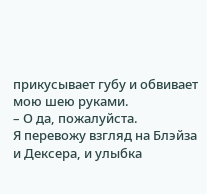прикусывает губу и обвивает мою шею руками.
– О да, пожалуйста.
Я перевожу взгляд на Блэйза и Дексера, и улыбка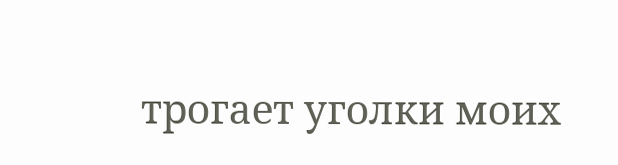трогает уголки моих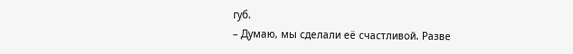губ.
– Думаю, мы сделали её счастливой. Разве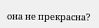она не прекрасна?